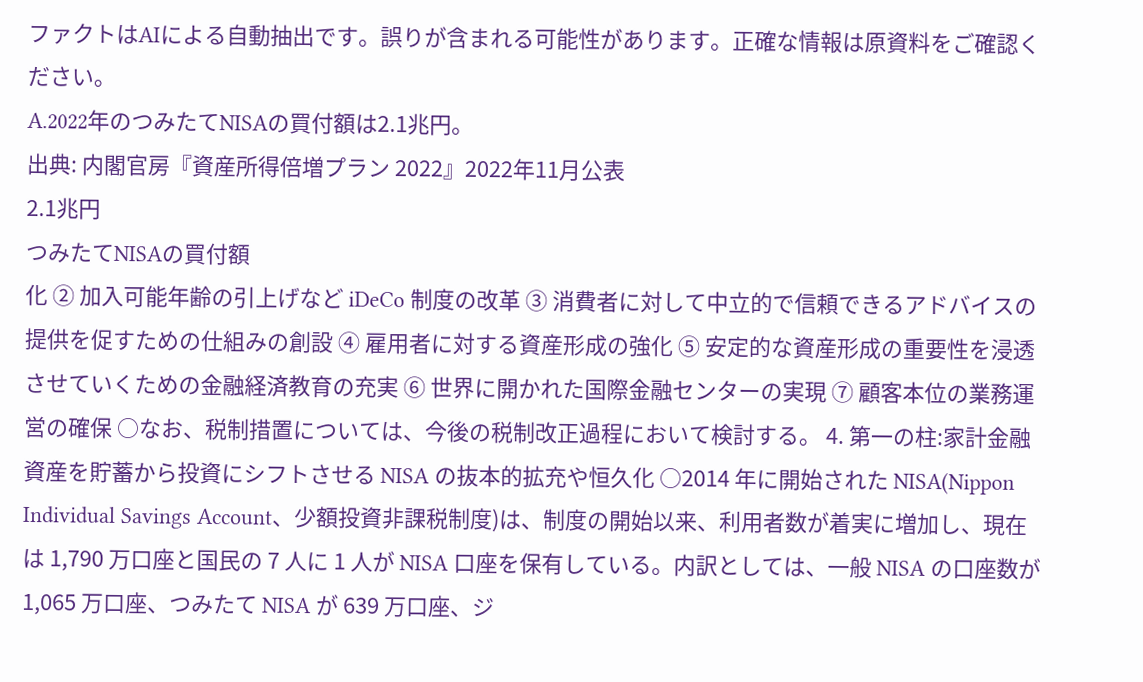ファクトはAIによる自動抽出です。誤りが含まれる可能性があります。正確な情報は原資料をご確認ください。
A.2022年のつみたてNISAの買付額は2.1兆円。
出典: 内閣官房『資産所得倍増プラン 2022』2022年11月公表
2.1兆円
つみたてNISAの買付額
化 ② 加入可能年齢の引上げなど iDeCo 制度の改革 ③ 消費者に対して中立的で信頼できるアドバイスの提供を促すための仕組みの創設 ④ 雇用者に対する資産形成の強化 ⑤ 安定的な資産形成の重要性を浸透させていくための金融経済教育の充実 ⑥ 世界に開かれた国際金融センターの実現 ⑦ 顧客本位の業務運営の確保 ○なお、税制措置については、今後の税制改正過程において検討する。 4. 第一の柱:家計金融資産を貯蓄から投資にシフトさせる NISA の抜本的拡充や恒久化 ○2014 年に開始された NISA(Nippon Individual Savings Account、少額投資非課税制度)は、制度の開始以来、利用者数が着実に増加し、現在は 1,790 万口座と国民の 7 人に 1 人が NISA 口座を保有している。内訳としては、一般 NISA の口座数が 1,065 万口座、つみたて NISA が 639 万口座、ジ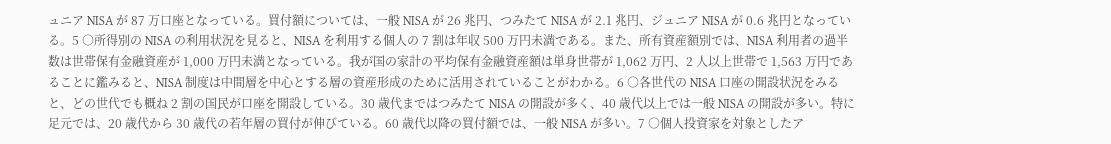ュニア NISA が 87 万口座となっている。買付額については、一般 NISA が 26 兆円、つみたて NISA が 2.1 兆円、ジュニア NISA が 0.6 兆円となっている。5 ○所得別の NISA の利用状況を見ると、NISA を利用する個人の 7 割は年収 500 万円未満である。また、所有資産額別では、NISA 利用者の過半数は世帯保有金融資産が 1,000 万円未満となっている。我が国の家計の平均保有金融資産額は単身世帯が 1,062 万円、2 人以上世帯で 1,563 万円であることに鑑みると、NISA 制度は中間層を中心とする層の資産形成のために活用されていることがわかる。6 ○各世代の NISA 口座の開設状況をみると、どの世代でも概ね 2 割の国民が口座を開設している。30 歳代まではつみたて NISA の開設が多く、40 歳代以上では一般 NISA の開設が多い。特に足元では、20 歳代から 30 歳代の若年層の買付が伸びている。60 歳代以降の買付額では、一般 NISA が多い。7 ○個人投資家を対象としたア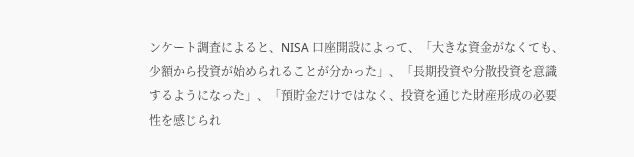ンケート調査によると、NISA 口座開設によって、「大きな資金がなくても、少額から投資が始められることが分かった」、「長期投資や分散投資を意識するようになった」、「預貯金だけではなく、投資を通じた財産形成の必要性を感じられ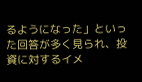るようになった」といった回答が多く見られ、投資に対するイメ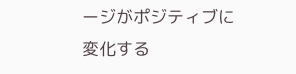ージがポジティブに変化する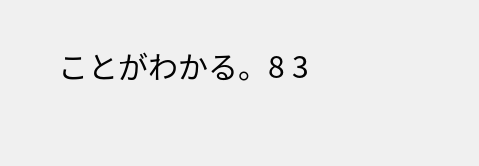ことがわかる。8 3